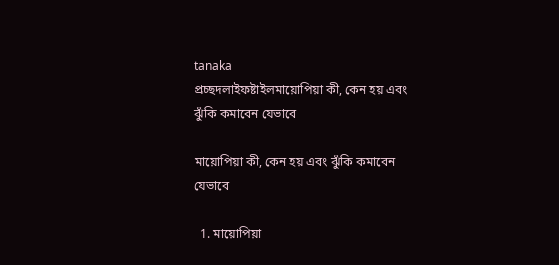tanaka
প্রচ্ছদলাইফষ্টাইলমায়োপিয়া কী, কেন হয় এবং ঝুঁকি কমাবেন যেভাবে

মায়োপিয়া কী, কেন হয় এবং ঝুঁকি কমাবেন যেভাবে

  1. মায়োপিয়া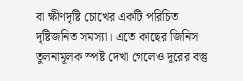বা ক্ষীণদৃষ্টি চোখের একটি পরিচিত দৃষ্টিজনিত সমস্যা। এতে কাছের জিনিস তুলনামূলক স্পষ্ট দেখা গেলেও দূরের বস্তু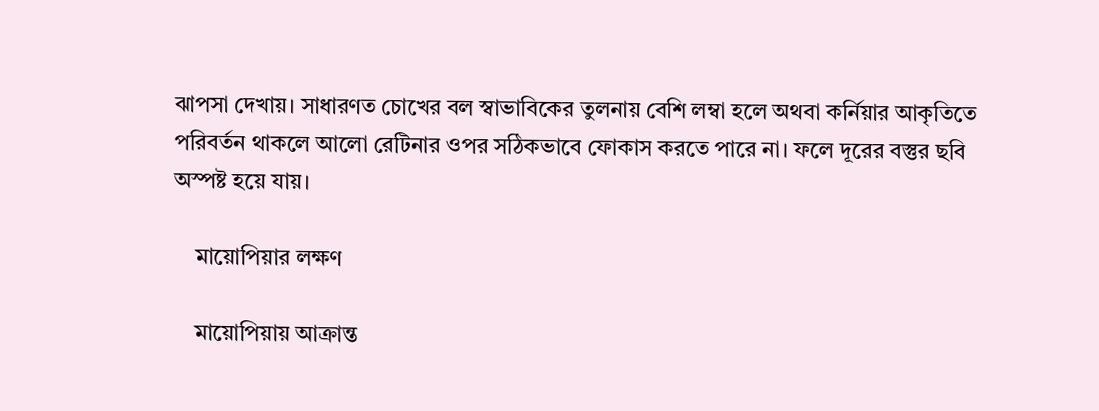ঝাপসা দেখায়। সাধারণত চোখের বল স্বাভাবিকের তুলনায় বেশি লম্বা হলে অথবা কর্নিয়ার আকৃতিতে পরিবর্তন থাকলে আলো রেটিনার ওপর সঠিকভাবে ফোকাস করতে পারে না। ফলে দূরের বস্তুর ছবি অস্পষ্ট হয়ে যায়।

    মায়োপিয়ার লক্ষণ

    মায়োপিয়ায় আক্রান্ত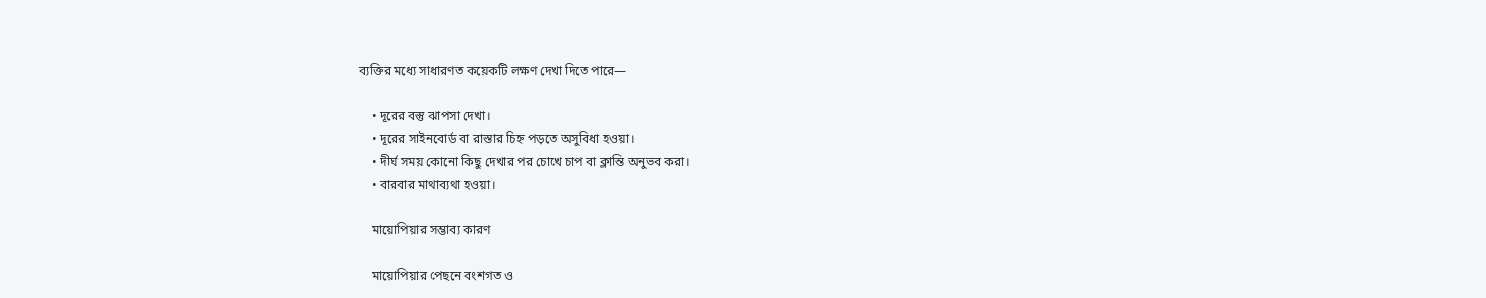ব্যক্তির মধ্যে সাধারণত কয়েকটি লক্ষণ দেখা দিতে পারে—

    • দূরের বস্তু ঝাপসা দেখা।
    • দূরের সাইনবোর্ড বা রাস্তার চিহ্ন পড়তে অসুবিধা হওয়া।
    • দীর্ঘ সময় কোনো কিছু দেখার পর চোখে চাপ বা ক্লান্তি অনুভব করা।
    • বারবার মাথাব্যথা হওয়া।

    মায়োপিয়ার সম্ভাব্য কারণ

    মায়োপিয়ার পেছনে বংশগত ও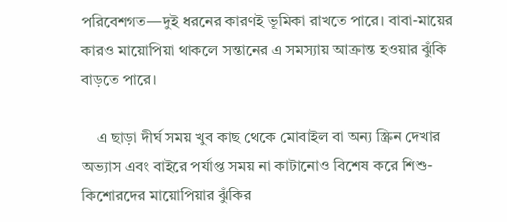পরিবেশগত—দুই ধরনের কারণই ভূমিকা রাখতে পারে। বাবা-মায়ের কারও মায়োপিয়া থাকলে সন্তানের এ সমস্যায় আক্রান্ত হওয়ার ঝুঁকি বাড়তে পারে।

    এ ছাড়া দীর্ঘ সময় খুব কাছ থেকে মোবাইল বা অন্য স্ক্রিন দেখার অভ্যাস এবং বাইরে পর্যাপ্ত সময় না কাটানোও বিশেষ করে শিশু-কিশোরদের মায়োপিয়ার ঝুঁকির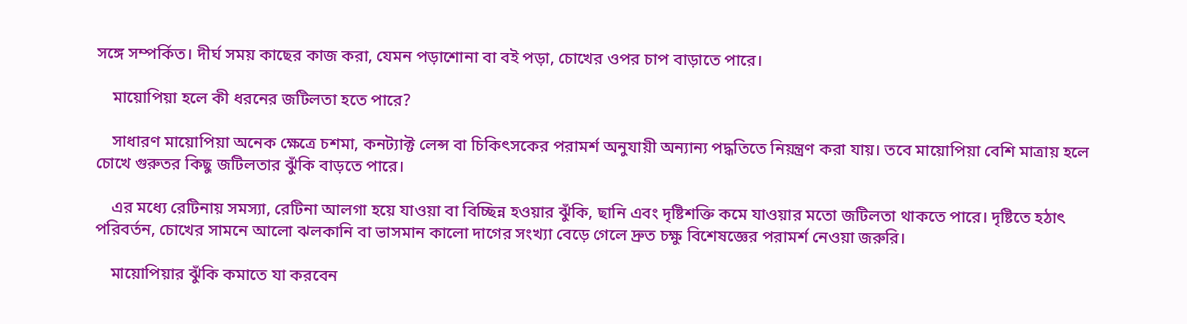সঙ্গে সম্পর্কিত। দীর্ঘ সময় কাছের কাজ করা, যেমন পড়াশোনা বা বই পড়া, চোখের ওপর চাপ বাড়াতে পারে।

    মায়োপিয়া হলে কী ধরনের জটিলতা হতে পারে?

    সাধারণ মায়োপিয়া অনেক ক্ষেত্রে চশমা, কনট্যাক্ট লেন্স বা চিকিৎসকের পরামর্শ অনুযায়ী অন্যান্য পদ্ধতিতে নিয়ন্ত্রণ করা যায়। তবে মায়োপিয়া বেশি মাত্রায় হলে চোখে গুরুতর কিছু জটিলতার ঝুঁকি বাড়তে পারে।

    এর মধ্যে রেটিনায় সমস্যা, রেটিনা আলগা হয়ে যাওয়া বা বিচ্ছিন্ন হওয়ার ঝুঁকি, ছানি এবং দৃষ্টিশক্তি কমে যাওয়ার মতো জটিলতা থাকতে পারে। দৃষ্টিতে হঠাৎ পরিবর্তন, চোখের সামনে আলো ঝলকানি বা ভাসমান কালো দাগের সংখ্যা বেড়ে গেলে দ্রুত চক্ষু বিশেষজ্ঞের পরামর্শ নেওয়া জরুরি।

    মায়োপিয়ার ঝুঁকি কমাতে যা করবেন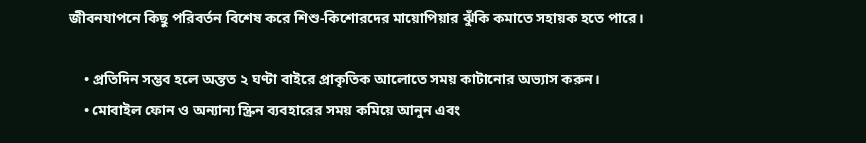জীবনযাপনে কিছু পরিবর্তন বিশেষ করে শিশু-কিশোরদের মায়োপিয়ার ঝুঁকি কমাতে সহায়ক হতে পারে।

    • প্রতিদিন সম্ভব হলে অন্তত ২ ঘণ্টা বাইরে প্রাকৃতিক আলোতে সময় কাটানোর অভ্যাস করুন।
    • মোবাইল ফোন ও অন্যান্য স্ক্রিন ব্যবহারের সময় কমিয়ে আনুন এবং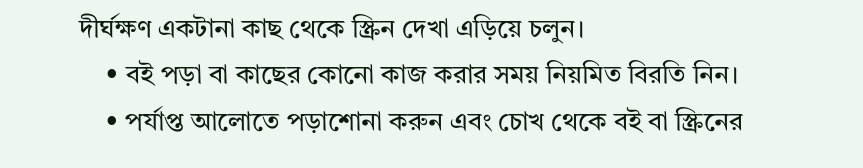দীর্ঘক্ষণ একটানা কাছ থেকে স্ক্রিন দেখা এড়িয়ে চলুন।
    • বই পড়া বা কাছের কোনো কাজ করার সময় নিয়মিত বিরতি নিন।
    • পর্যাপ্ত আলোতে পড়াশোনা করুন এবং চোখ থেকে বই বা স্ক্রিনের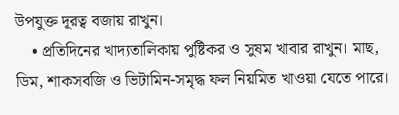উপযুক্ত দূরত্ব বজায় রাখুন।
    • প্রতিদিনের খাদ্যতালিকায় পুষ্টিকর ও সুষম খাবার রাখুন। মাছ, ডিম, শাকসবজি ও ভিটামিন-সমৃদ্ধ ফল নিয়মিত খাওয়া যেতে পারে।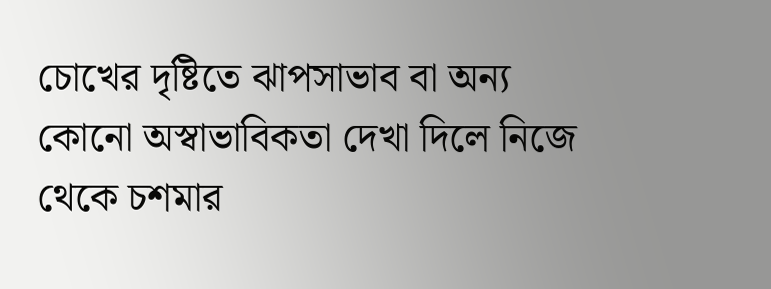চোখের দৃষ্টিতে ঝাপসাভাব বা অন্য কোনো অস্বাভাবিকতা দেখা দিলে নিজে থেকে চশমার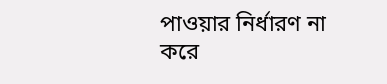পাওয়ার নির্ধারণ না করে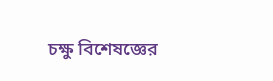চক্ষু বিশেষজ্ঞের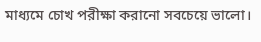মাধ্যমে চোখ পরীক্ষা করানো সবচেয়ে ভালো।